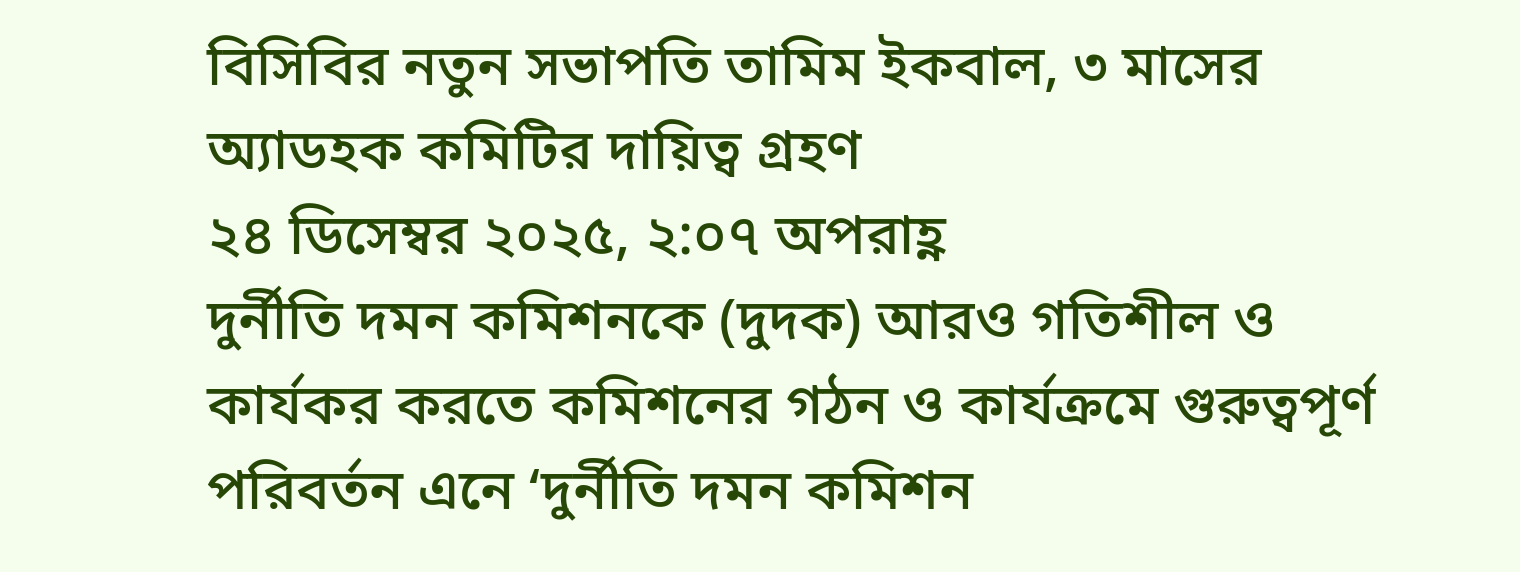বিসিবির নতুন সভাপতি তামিম ইকবাল, ৩ মাসের অ্যাডহক কমিটির দায়িত্ব গ্রহণ
২৪ ডিসেম্বর ২০২৫, ২:০৭ অপরাহ্ণ
দুর্নীতি দমন কমিশনকে (দুদক) আরও গতিশীল ও কার্যকর করতে কমিশনের গঠন ও কার্যক্রমে গুরুত্বপূর্ণ পরিবর্তন এনে ‘দুর্নীতি দমন কমিশন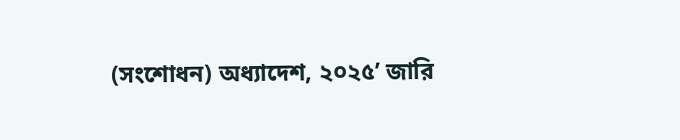(সংশোধন) অধ্যাদেশ, ২০২৫’ জারি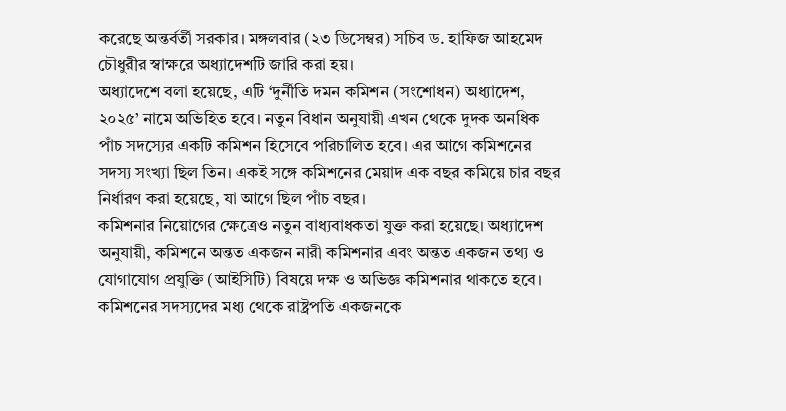করেছে অন্তর্বর্তী সরকার। মঙ্গলবার (২৩ ডিসেম্বর) সচিব ড. হাফিজ আহমেদ চৌধুরীর স্বাক্ষরে অধ্যাদেশটি জারি করা হয়।
অধ্যাদেশে বলা হয়েছে, এটি ‘দুর্নীতি দমন কমিশন (সংশোধন) অধ্যাদেশ, ২০২৫’ নামে অভিহিত হবে। নতুন বিধান অনুযায়ী এখন থেকে দুদক অনধিক পাঁচ সদস্যের একটি কমিশন হিসেবে পরিচালিত হবে। এর আগে কমিশনের সদস্য সংখ্যা ছিল তিন। একই সঙ্গে কমিশনের মেয়াদ এক বছর কমিয়ে চার বছর নির্ধারণ করা হয়েছে, যা আগে ছিল পাঁচ বছর।
কমিশনার নিয়োগের ক্ষেত্রেও নতুন বাধ্যবাধকতা যুক্ত করা হয়েছে। অধ্যাদেশ অনুযায়ী, কমিশনে অন্তত একজন নারী কমিশনার এবং অন্তত একজন তথ্য ও যোগাযোগ প্রযুক্তি (আইসিটি) বিষয়ে দক্ষ ও অভিজ্ঞ কমিশনার থাকতে হবে। কমিশনের সদস্যদের মধ্য থেকে রাষ্ট্রপতি একজনকে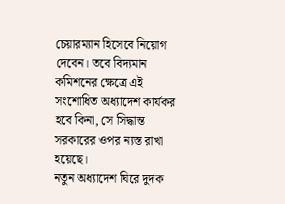চেয়ারম্যান হিসেবে নিয়োগ দেবেন। তবে বিদ্যমান কমিশনের ক্ষেত্রে এই সংশোধিত অধ্যাদেশ কার্যকর হবে কিনা, সে সিদ্ধান্ত সরকারের ওপর ন্যস্ত রাখা হয়েছে।
নতুন অধ্যাদেশ ঘিরে দুদক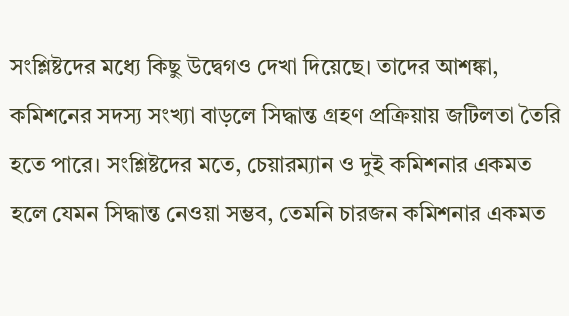সংশ্লিষ্টদের মধ্যে কিছু উদ্বেগও দেখা দিয়েছে। তাদের আশঙ্কা, কমিশনের সদস্য সংখ্যা বাড়লে সিদ্ধান্ত গ্রহণ প্রক্রিয়ায় জটিলতা তৈরি হতে পারে। সংশ্লিষ্টদের মতে, চেয়ারম্যান ও দুই কমিশনার একমত হলে যেমন সিদ্ধান্ত নেওয়া সম্ভব, তেমনি চারজন কমিশনার একমত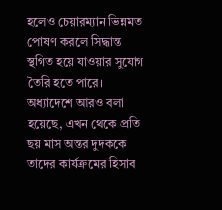হলেও চেয়ারম্যান ভিন্নমত পোষণ করলে সিদ্ধান্ত স্থগিত হয়ে যাওয়ার সুযোগ তৈরি হতে পারে। অধ্যাদেশে আরও বলা হয়েছে, এখন থেকে প্রতি ছয় মাস অন্তর দুদককে তাদের কার্যক্রমের হিসাব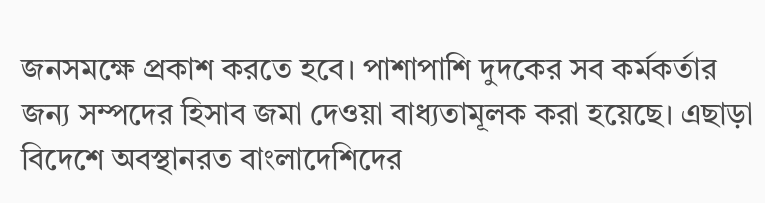জনসমক্ষে প্রকাশ করতে হবে। পাশাপাশি দুদকের সব কর্মকর্তার জন্য সম্পদের হিসাব জমা দেওয়া বাধ্যতামূলক করা হয়েছে। এছাড়া বিদেশে অবস্থানরত বাংলাদেশিদের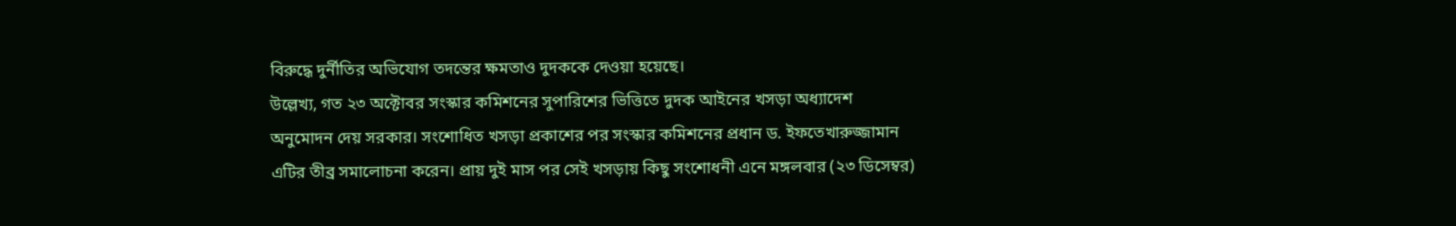বিরুদ্ধে দুর্নীতির অভিযোগ তদন্তের ক্ষমতাও দুদককে দেওয়া হয়েছে।
উল্লেখ্য, গত ২৩ অক্টোবর সংস্কার কমিশনের সুপারিশের ভিত্তিতে দুদক আইনের খসড়া অধ্যাদেশ অনুমোদন দেয় সরকার। সংশোধিত খসড়া প্রকাশের পর সংস্কার কমিশনের প্রধান ড. ইফতেখারুজ্জামান এটির তীব্র সমালোচনা করেন। প্রায় দুই মাস পর সেই খসড়ায় কিছু সংশোধনী এনে মঙ্গলবার (২৩ ডিসেম্বর)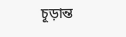চূড়ান্ত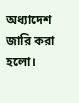অধ্যাদেশ জারি করা হলো।